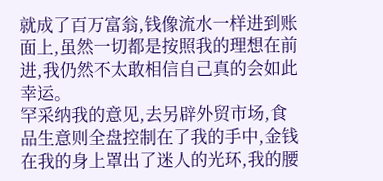就成了百万富翁,钱像流水一样进到账面上,虽然一切都是按照我的理想在前进,我仍然不太敢相信自己真的会如此幸运。
罕采纳我的意见,去另辟外贸市场,食品生意则全盘控制在了我的手中,金钱在我的身上罩出了迷人的光环,我的腰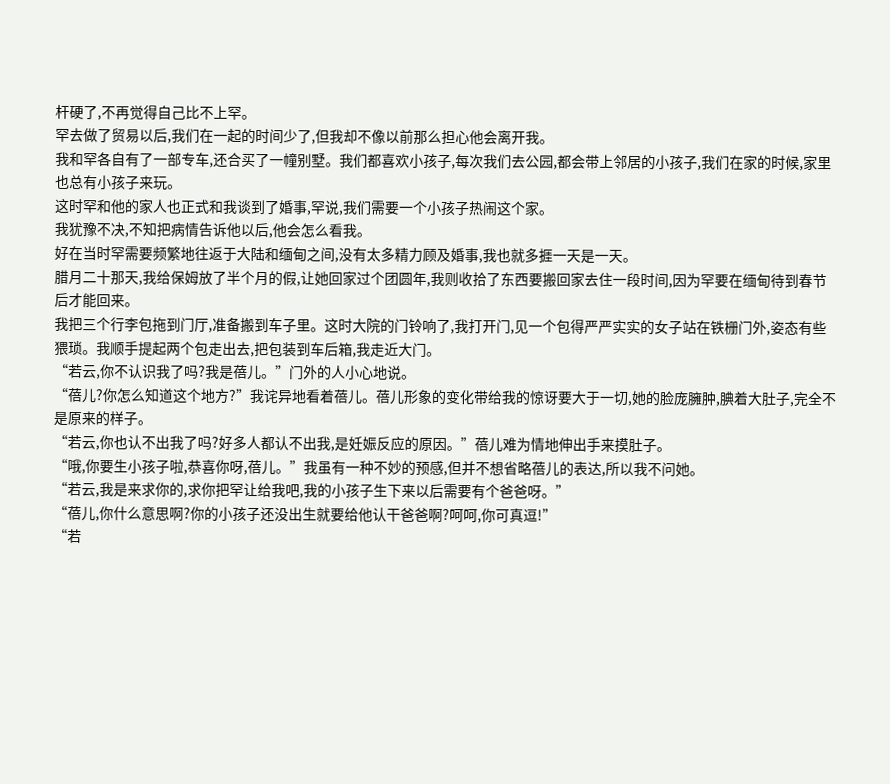杆硬了,不再觉得自己比不上罕。
罕去做了贸易以后,我们在一起的时间少了,但我却不像以前那么担心他会离开我。
我和罕各自有了一部专车,还合买了一幢别墅。我们都喜欢小孩子,每次我们去公园,都会带上邻居的小孩子,我们在家的时候,家里也总有小孩子来玩。
这时罕和他的家人也正式和我谈到了婚事,罕说,我们需要一个小孩子热闹这个家。
我犹豫不决,不知把病情告诉他以后,他会怎么看我。
好在当时罕需要频繁地往返于大陆和缅甸之间,没有太多精力顾及婚事,我也就多捱一天是一天。
腊月二十那天,我给保姆放了半个月的假,让她回家过个团圆年,我则收拾了东西要搬回家去住一段时间,因为罕要在缅甸待到春节后才能回来。
我把三个行李包拖到门厅,准备搬到车子里。这时大院的门铃响了,我打开门,见一个包得严严实实的女子站在铁栅门外,姿态有些猥琐。我顺手提起两个包走出去,把包装到车后箱,我走近大门。
“若云,你不认识我了吗?我是蓓儿。”门外的人小心地说。
“蓓儿?你怎么知道这个地方?”我诧异地看着蓓儿。蓓儿形象的变化带给我的惊讶要大于一切,她的脸庞臃肿,腆着大肚子,完全不是原来的样子。
“若云,你也认不出我了吗?好多人都认不出我,是妊娠反应的原因。”蓓儿难为情地伸出手来摸肚子。
“哦,你要生小孩子啦,恭喜你呀,蓓儿。”我虽有一种不妙的预感,但并不想省略蓓儿的表达,所以我不问她。
“若云,我是来求你的,求你把罕让给我吧,我的小孩子生下来以后需要有个爸爸呀。”
“蓓儿,你什么意思啊?你的小孩子还没出生就要给他认干爸爸啊?呵呵,你可真逗!”
“若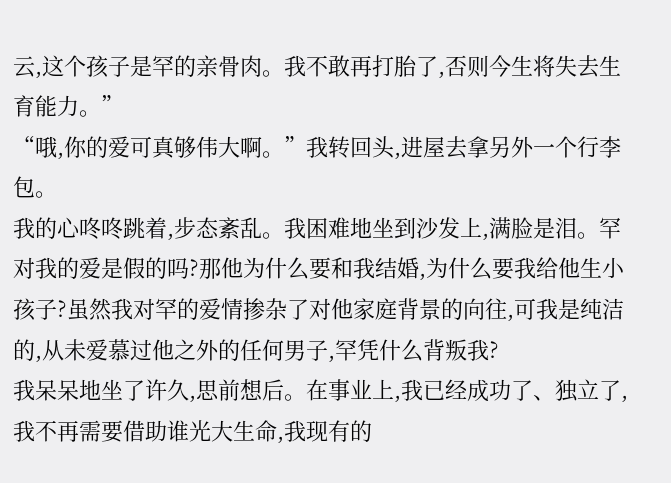云,这个孩子是罕的亲骨肉。我不敢再打胎了,否则今生将失去生育能力。”
“哦,你的爱可真够伟大啊。”我转回头,进屋去拿另外一个行李包。
我的心咚咚跳着,步态紊乱。我困难地坐到沙发上,满脸是泪。罕对我的爱是假的吗?那他为什么要和我结婚,为什么要我给他生小孩子?虽然我对罕的爱情掺杂了对他家庭背景的向往,可我是纯洁的,从未爱慕过他之外的任何男子,罕凭什么背叛我?
我呆呆地坐了许久,思前想后。在事业上,我已经成功了、独立了,我不再需要借助谁光大生命,我现有的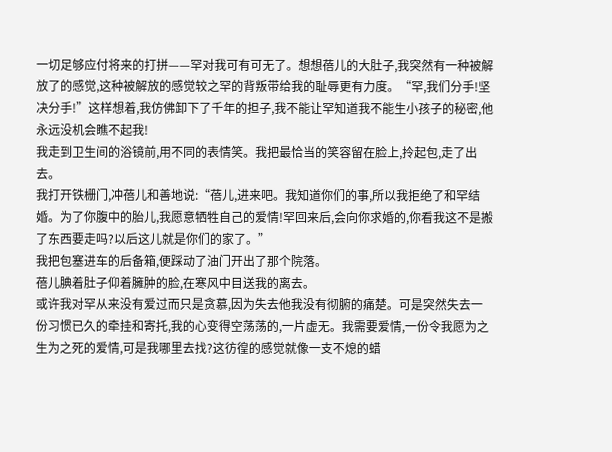一切足够应付将来的打拼——罕对我可有可无了。想想蓓儿的大肚子,我突然有一种被解放了的感觉,这种被解放的感觉较之罕的背叛带给我的耻辱更有力度。“罕,我们分手!坚决分手!”这样想着,我仿佛卸下了千年的担子,我不能让罕知道我不能生小孩子的秘密,他永远没机会瞧不起我!
我走到卫生间的浴镜前,用不同的表情笑。我把最恰当的笑容留在脸上,拎起包,走了出去。
我打开铁栅门,冲蓓儿和善地说:“蓓儿,进来吧。我知道你们的事,所以我拒绝了和罕结婚。为了你腹中的胎儿,我愿意牺牲自己的爱情!罕回来后,会向你求婚的,你看我这不是搬了东西要走吗?以后这儿就是你们的家了。”
我把包塞进车的后备箱,便踩动了油门开出了那个院落。
蓓儿腆着肚子仰着臃肿的脸,在寒风中目送我的离去。
或许我对罕从来没有爱过而只是贪慕,因为失去他我没有彻腑的痛楚。可是突然失去一份习惯已久的牵挂和寄托,我的心变得空荡荡的,一片虚无。我需要爱情,一份令我愿为之生为之死的爱情,可是我哪里去找?这彷徨的感觉就像一支不熄的蜡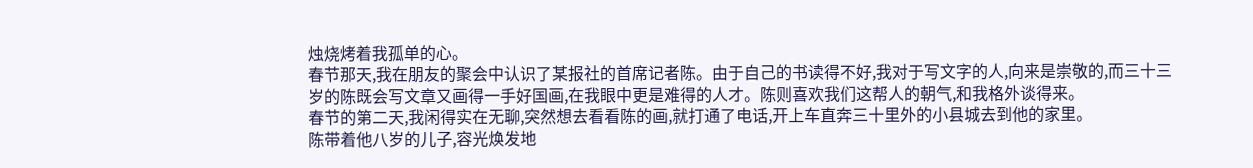烛烧烤着我孤单的心。
春节那天,我在朋友的聚会中认识了某报社的首席记者陈。由于自己的书读得不好,我对于写文字的人,向来是崇敬的,而三十三岁的陈既会写文章又画得一手好国画,在我眼中更是难得的人才。陈则喜欢我们这帮人的朝气,和我格外谈得来。
春节的第二天,我闲得实在无聊,突然想去看看陈的画,就打通了电话,开上车直奔三十里外的小县城去到他的家里。
陈带着他八岁的儿子,容光焕发地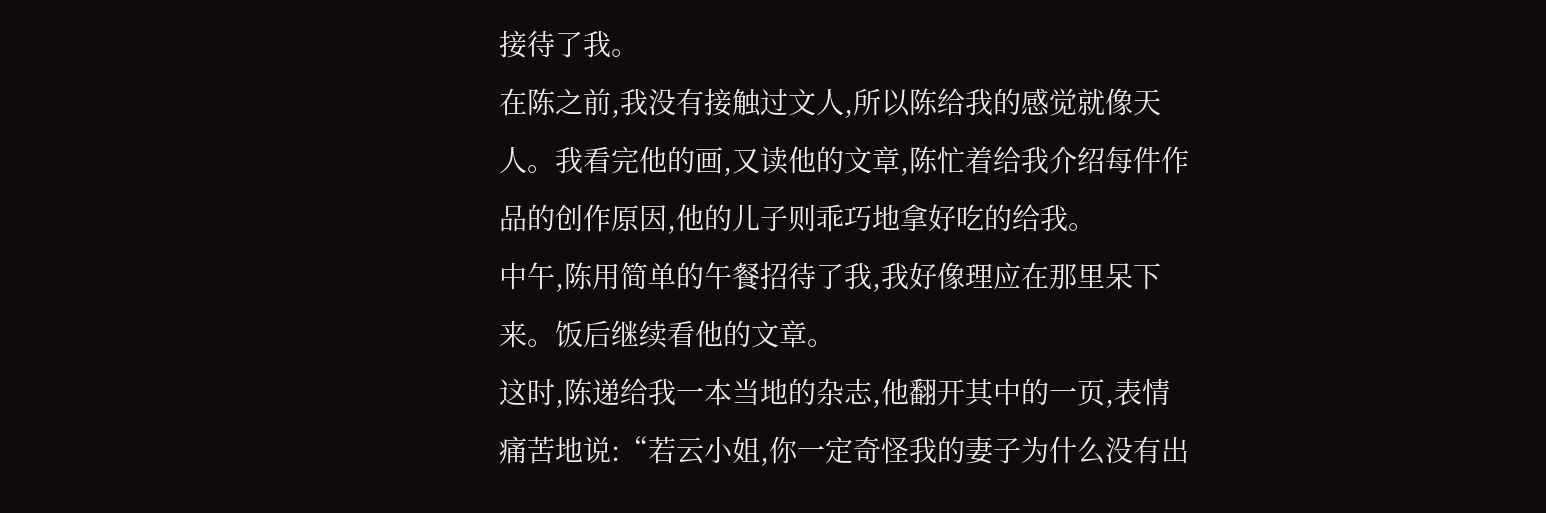接待了我。
在陈之前,我没有接触过文人,所以陈给我的感觉就像天人。我看完他的画,又读他的文章,陈忙着给我介绍每件作品的创作原因,他的儿子则乖巧地拿好吃的给我。
中午,陈用简单的午餐招待了我,我好像理应在那里呆下来。饭后继续看他的文章。
这时,陈递给我一本当地的杂志,他翻开其中的一页,表情痛苦地说:“若云小姐,你一定奇怪我的妻子为什么没有出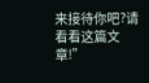来接待你吧?请看看这篇文章!”